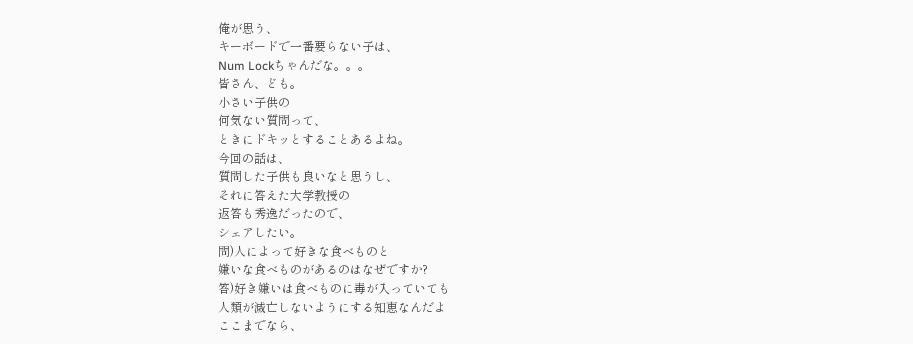俺が思う、
キーボードで一番要らない子は、
Num Lockちゃんだな。。。
皆さん、ども。
小さい子供の
何気ない質問って、
ときにドキッとすることあるよね。
今回の話は、
質問した子供も良いなと思うし、
それに答えた大学教授の
返答も秀逸だったので、
シェアしたい。
問)人によって好きな食べものと
嫌いな食べものがあるのはなぜですか?
答)好き嫌いは食べものに毒が入っていても
人類が滅亡しないようにする知恵なんだよ
ここまでなら、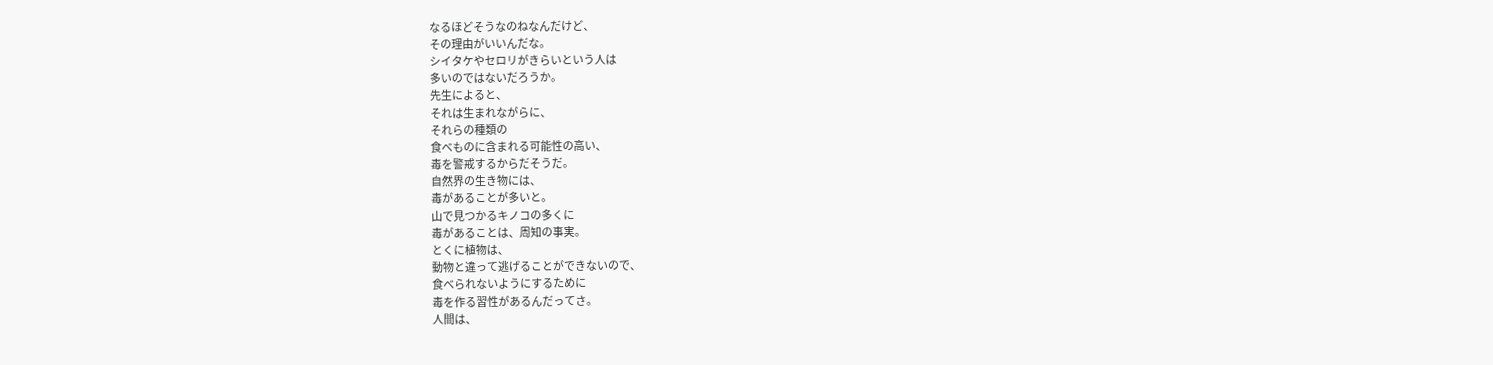なるほどそうなのねなんだけど、
その理由がいいんだな。
シイタケやセロリがきらいという人は
多いのではないだろうか。
先生によると、
それは生まれながらに、
それらの種類の
食べものに含まれる可能性の高い、
毒を警戒するからだそうだ。
自然界の生き物には、
毒があることが多いと。
山で見つかるキノコの多くに
毒があることは、周知の事実。
とくに植物は、
動物と違って逃げることができないので、
食べられないようにするために
毒を作る習性があるんだってさ。
人間は、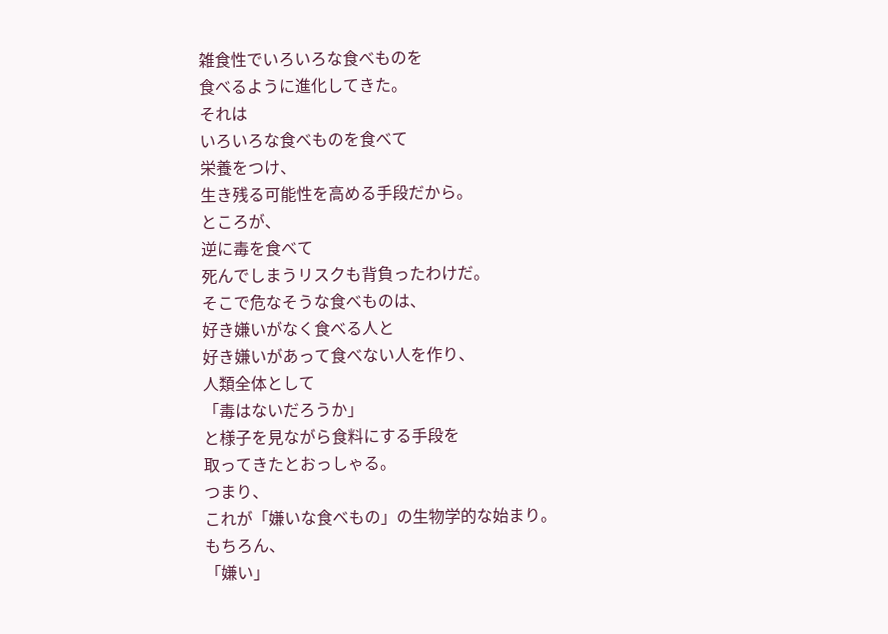雑食性でいろいろな食べものを
食べるように進化してきた。
それは
いろいろな食べものを食べて
栄養をつけ、
生き残る可能性を高める手段だから。
ところが、
逆に毒を食べて
死んでしまうリスクも背負ったわけだ。
そこで危なそうな食べものは、
好き嫌いがなく食べる人と
好き嫌いがあって食べない人を作り、
人類全体として
「毒はないだろうか」
と様子を見ながら食料にする手段を
取ってきたとおっしゃる。
つまり、
これが「嫌いな食べもの」の生物学的な始まり。
もちろん、
「嫌い」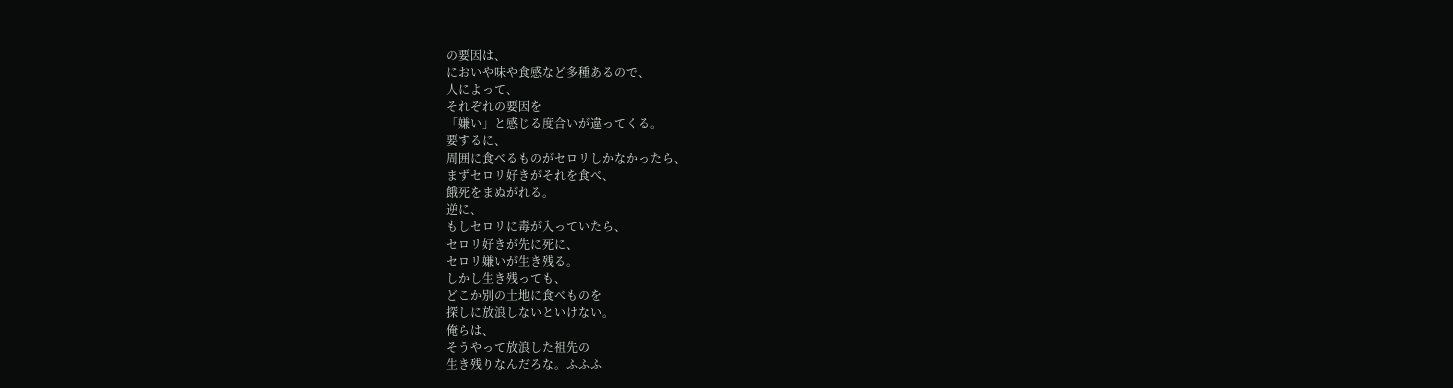の要因は、
においや味や食感など多種あるので、
人によって、
それぞれの要因を
「嫌い」と感じる度合いが違ってくる。
要するに、
周囲に食べるものがセロリしかなかったら、
まずセロリ好きがそれを食べ、
餓死をまぬがれる。
逆に、
もしセロリに毒が入っていたら、
セロリ好きが先に死に、
セロリ嫌いが生き残る。
しかし生き残っても、
どこか別の土地に食べものを
探しに放浪しないといけない。
俺らは、
そうやって放浪した祖先の
生き残りなんだろな。ふふふ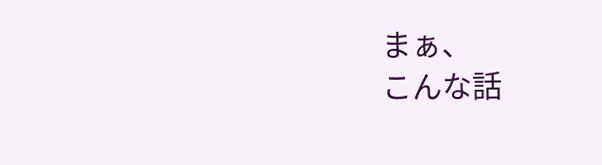まぁ、
こんな話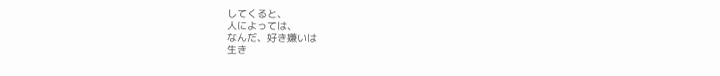してくると、
人によっては、
なんだ、好き嫌いは
生き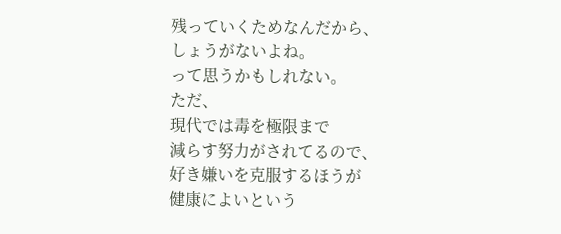残っていくためなんだから、
しょうがないよね。
って思うかもしれない。
ただ、
現代では毒を極限まで
減らす努力がされてるので、
好き嫌いを克服するほうが
健康によいという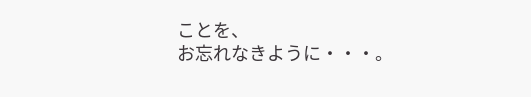ことを、
お忘れなきように・・・。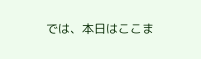では、本日はここま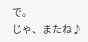で。
じゃ、またね♪